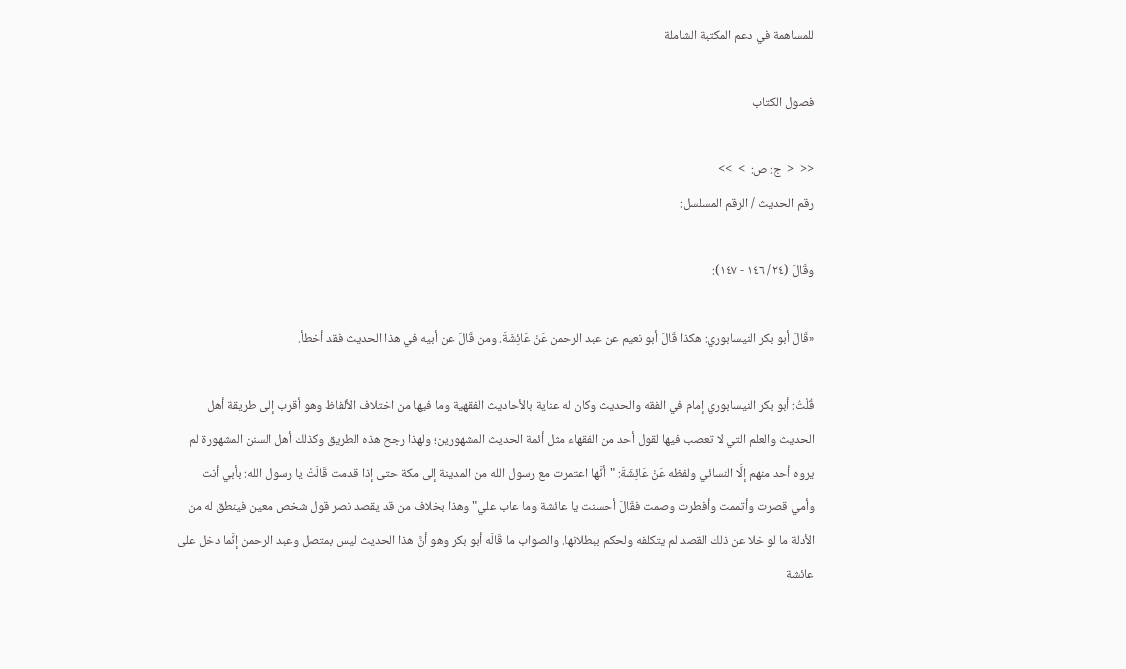للمساهمة في دعم المكتبة الشاملة

فصول الكتاب

<<  <  ج: ص:  >  >>
رقم الحديث / الرقم المسلسل:

وقَالَ (٢٤/ ١٤٦ - ١٤٧):

«قَالَ أبو بكر النيسابوري: هكذا قَالَ أبو نعيم عن عبد الرحمن عَنْ عَائِشَةَ. ومن قَالَ عن أبيه في هذا الحديث فقد أخطأ.

قُلْتُ: أبو بكر النيسابوري إمام في الفقه والحديث وكان له عناية بالأحاديث الفقهية وما فيها من اختلاف الألفاظ وهو أقرب إلى طريقة أهل الحديث والعلم التي لا تعصب فيها لقول أحد من الفقهاء مثل أئمة الحديث المشهورين؛ ولهذا رجح هذه الطريق وكذلك أهل السنن المشهورة لم يروه أحد منهم إلَّا النسائي ولفظه عَنْ عَائِشَةَ: "أنَّها اعتمرت مع رسول الله من المدينة إلى مكة حتى إذا قدمت قَالَتْ يا رسول الله: بأبي أنت وأمي قصرت وأتممت وأفطرت وصمت فقَالَ أحسنت يا عائشة وما عاب علي" وهذا بخلاف من قد يقصد نصر قول شخص معين فينطق له من الأدلة ما لو خلا عن ذلك القصد لم يتكلفه ولحكم ببطلانها. والصواب ما قَالَه أبو بكر وهو أنَّ هذا الحديث ليس بمتصل وعبد الرحمن إنَّما دخل على عائشة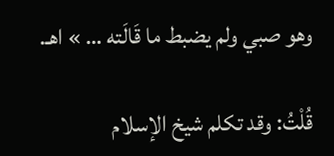وهو صبي ولم يضبط ما قَالَته … » اهـ.

قُلْتُ: وقد تكلم شيخ الإسلام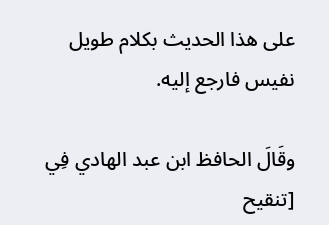على هذا الحديث بكلام طويل نفيس فارجع إليه.

وقَالَ الحافظ ابن عبد الهادي فِي [تنقيح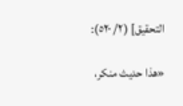التحقيق] (٢/ ٥٢٠):

«هذا حديث منكر،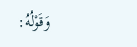وَقَوْلُهُ: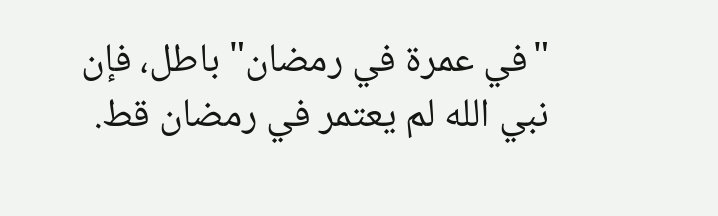"في عمرة في رمضان" باطل، فإن نبي الله لم يعتمر في رمضان قط.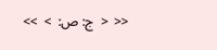<<  <  ج: ص:  >  >>